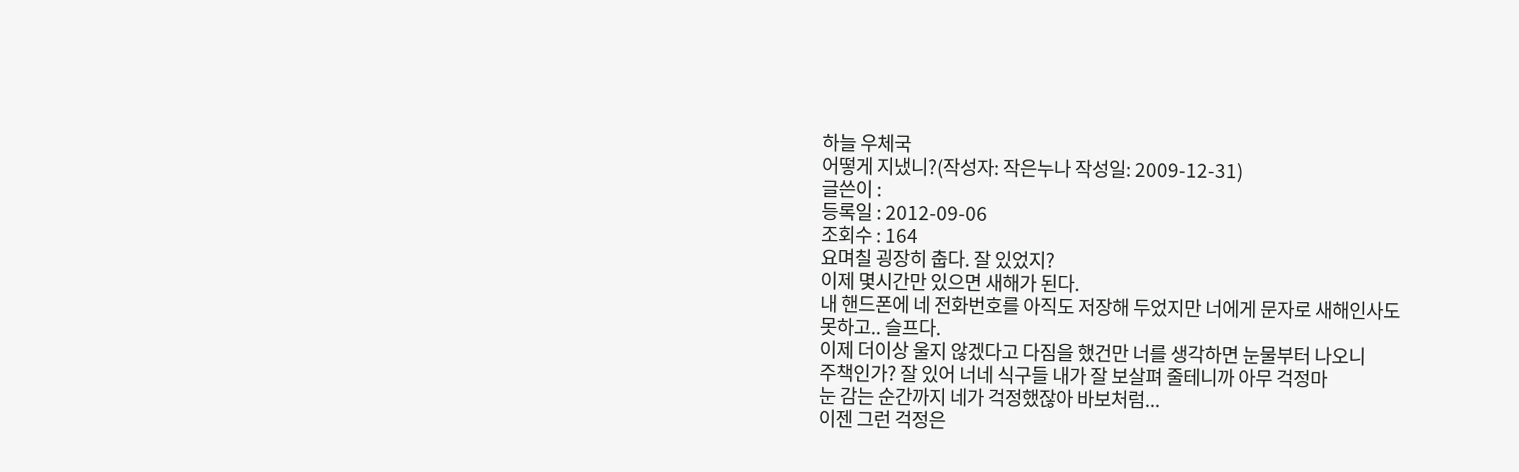하늘 우체국
어떻게 지냈니?(작성자: 작은누나 작성일: 2009-12-31)
글쓴이 :
등록일 : 2012-09-06
조회수 : 164
요며칠 굉장히 춥다. 잘 있었지?
이제 몇시간만 있으면 새해가 된다.
내 핸드폰에 네 전화번호를 아직도 저장해 두었지만 너에게 문자로 새해인사도
못하고.. 슬프다.
이제 더이상 울지 않겠다고 다짐을 했건만 너를 생각하면 눈물부터 나오니
주책인가? 잘 있어 너네 식구들 내가 잘 보살펴 줄테니까 아무 걱정마
눈 감는 순간까지 네가 걱정했잖아 바보처럼...
이젠 그런 걱정은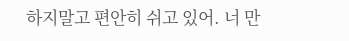하지말고 편안히 쉬고 있어. 너 만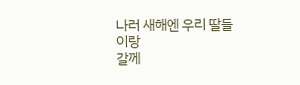나러 새해엔 우리 딸들이랑
갈께